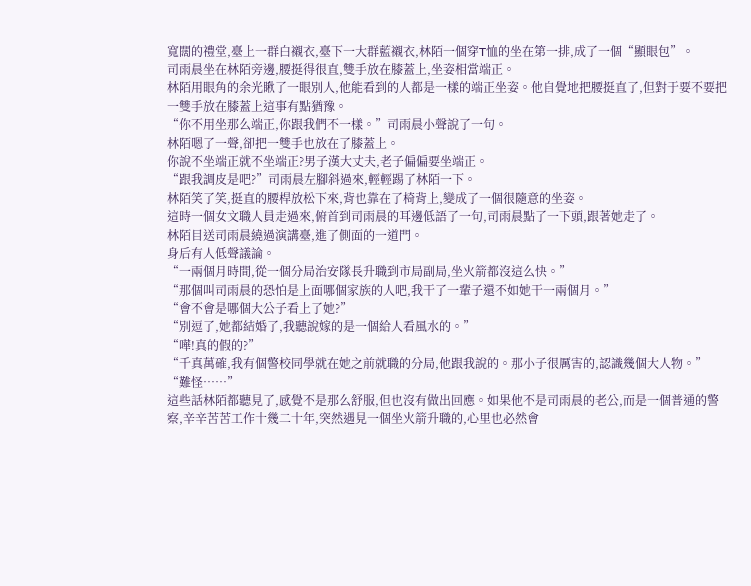寬闊的禮堂,臺上一群白襯衣,臺下一大群藍襯衣,林陌一個穿T恤的坐在第一排,成了一個“顯眼包”。
司雨晨坐在林陌旁邊,腰挺得很直,雙手放在膝蓋上,坐姿相當端正。
林陌用眼角的余光瞅了一眼別人,他能看到的人都是一樣的端正坐姿。他自覺地把腰挺直了,但對于要不要把一雙手放在膝蓋上這事有點猶豫。
“你不用坐那么端正,你跟我們不一樣。”司雨晨小聲說了一句。
林陌嗯了一聲,卻把一雙手也放在了膝蓋上。
你說不坐端正就不坐端正?男子漢大丈夫,老子偏偏要坐端正。
“跟我調皮是吧?”司雨晨左腳斜過來,輕輕踢了林陌一下。
林陌笑了笑,挺直的腰桿放松下來,背也靠在了椅背上,變成了一個很隨意的坐姿。
這時一個女文職人員走過來,俯首到司雨晨的耳邊低語了一句,司雨晨點了一下頭,跟著她走了。
林陌目送司雨晨繞過演講臺,進了側面的一道門。
身后有人低聲議論。
“一兩個月時間,從一個分局治安隊長升職到市局副局,坐火箭都沒這么快。”
“那個叫司雨晨的恐怕是上面哪個家族的人吧,我干了一輩子還不如她干一兩個月。”
“會不會是哪個大公子看上了她?”
“別逗了,她都結婚了,我聽說嫁的是一個給人看風水的。”
“嘩!真的假的?”
“千真萬確,我有個警校同學就在她之前就職的分局,他跟我說的。那小子很厲害的,認識幾個大人物。”
“難怪……”
這些話林陌都聽見了,感覺不是那么舒服,但也沒有做出回應。如果他不是司雨晨的老公,而是一個普通的警察,辛辛苦苦工作十幾二十年,突然遇見一個坐火箭升職的,心里也必然會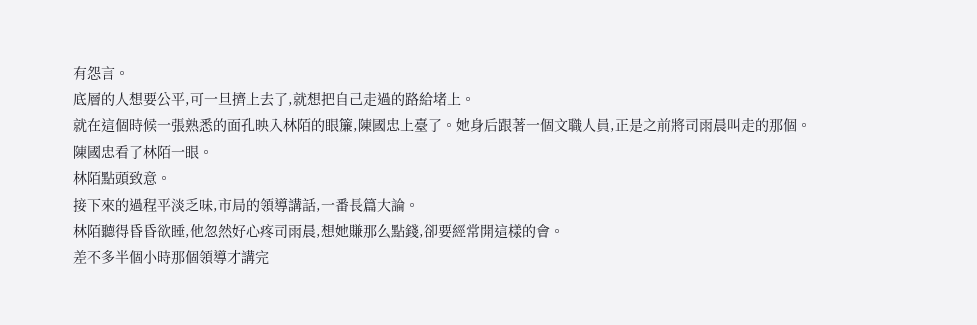有怨言。
底層的人想要公平,可一旦擠上去了,就想把自己走過的路給堵上。
就在這個時候一張熟悉的面孔映入林陌的眼簾,陳國忠上臺了。她身后跟著一個文職人員,正是之前將司雨晨叫走的那個。
陳國忠看了林陌一眼。
林陌點頭致意。
接下來的過程平淡乏味,市局的領導講話,一番長篇大論。
林陌聽得昏昏欲睡,他忽然好心疼司雨晨,想她賺那么點錢,卻要經常開這樣的會。
差不多半個小時那個領導才講完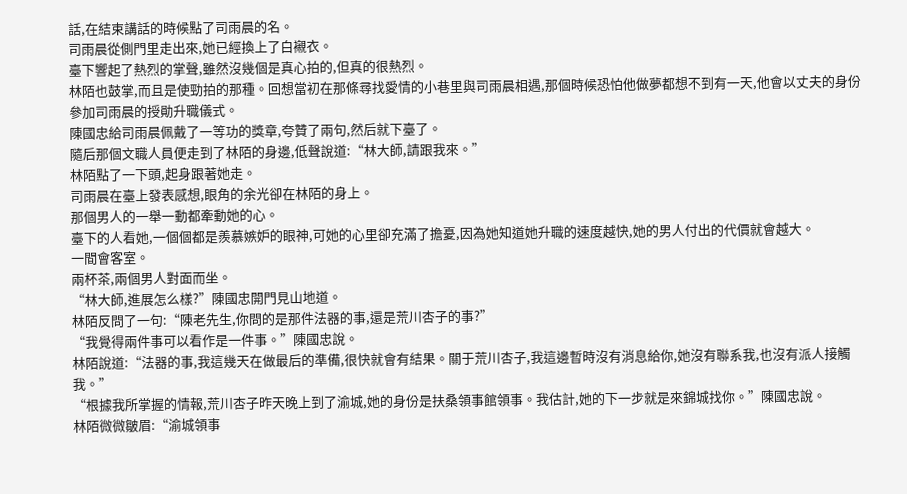話,在結束講話的時候點了司雨晨的名。
司雨晨從側門里走出來,她已經換上了白襯衣。
臺下響起了熱烈的掌聲,雖然沒幾個是真心拍的,但真的很熱烈。
林陌也鼓掌,而且是使勁拍的那種。回想當初在那條尋找愛情的小巷里與司雨晨相遇,那個時候恐怕他做夢都想不到有一天,他會以丈夫的身份參加司雨晨的授勛升職儀式。
陳國忠給司雨晨佩戴了一等功的獎章,夸贊了兩句,然后就下臺了。
隨后那個文職人員便走到了林陌的身邊,低聲說道:“林大師,請跟我來。”
林陌點了一下頭,起身跟著她走。
司雨晨在臺上發表感想,眼角的余光卻在林陌的身上。
那個男人的一舉一動都牽動她的心。
臺下的人看她,一個個都是羨慕嫉妒的眼神,可她的心里卻充滿了擔憂,因為她知道她升職的速度越快,她的男人付出的代價就會越大。
一間會客室。
兩杯茶,兩個男人對面而坐。
“林大師,進展怎么樣?”陳國忠開門見山地道。
林陌反問了一句:“陳老先生,你問的是那件法器的事,還是荒川杏子的事?”
“我覺得兩件事可以看作是一件事。”陳國忠說。
林陌說道:“法器的事,我這幾天在做最后的準備,很快就會有結果。關于荒川杏子,我這邊暫時沒有消息給你,她沒有聯系我,也沒有派人接觸我。”
“根據我所掌握的情報,荒川杏子昨天晚上到了渝城,她的身份是扶桑領事館領事。我估計,她的下一步就是來錦城找你。”陳國忠說。
林陌微微皺眉:“渝城領事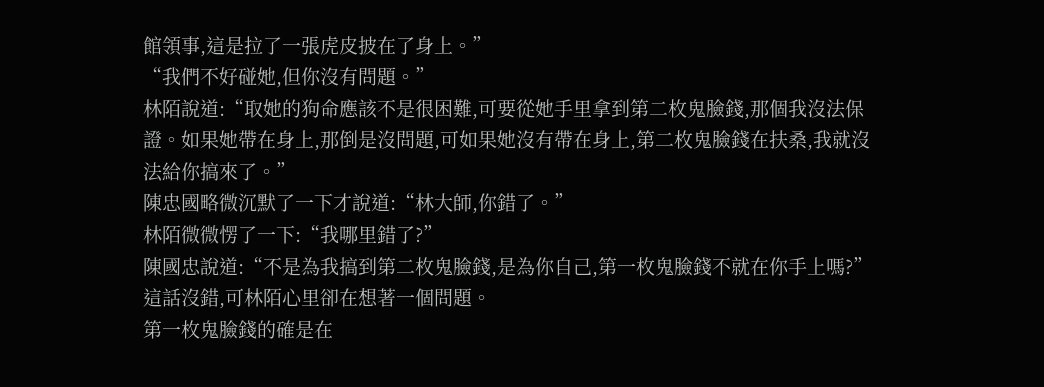館領事,這是拉了一張虎皮披在了身上。”
“我們不好碰她,但你沒有問題。”
林陌說道:“取她的狗命應該不是很困難,可要從她手里拿到第二枚鬼臉錢,那個我沒法保證。如果她帶在身上,那倒是沒問題,可如果她沒有帶在身上,第二枚鬼臉錢在扶桑,我就沒法給你搞來了。”
陳忠國略微沉默了一下才說道:“林大師,你錯了。”
林陌微微愣了一下:“我哪里錯了?”
陳國忠說道:“不是為我搞到第二枚鬼臉錢,是為你自己,第一枚鬼臉錢不就在你手上嗎?”
這話沒錯,可林陌心里卻在想著一個問題。
第一枚鬼臉錢的確是在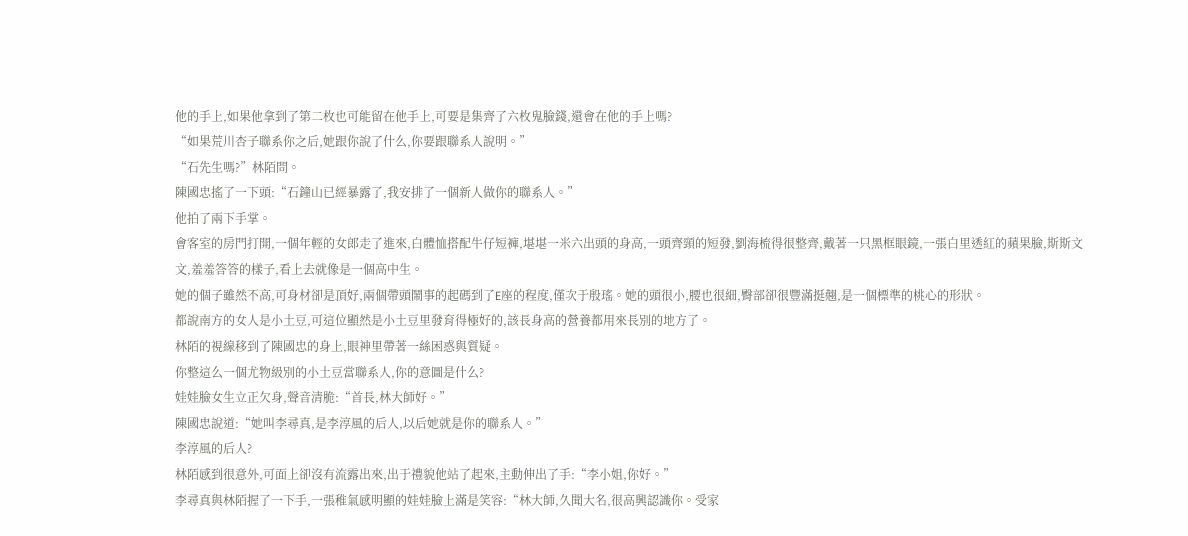他的手上,如果他拿到了第二枚也可能留在他手上,可要是集齊了六枚鬼臉錢,還會在他的手上嗎?
“如果荒川杏子聯系你之后,她跟你說了什么,你要跟聯系人說明。”
“石先生嗎?”林陌問。
陳國忠搖了一下頭:“石鐘山已經暴露了,我安排了一個新人做你的聯系人。”
他拍了兩下手掌。
會客室的房門打開,一個年輕的女郎走了進來,白體恤搭配牛仔短褲,堪堪一米六出頭的身高,一頭齊頸的短發,劉海梳得很整齊,戴著一只黑框眼鏡,一張白里透紅的蘋果臉,斯斯文文,羞羞答答的樣子,看上去就像是一個高中生。
她的個子雖然不高,可身材卻是頂好,兩個帶頭鬧事的起碼到了E座的程度,僅次于殷瑤。她的頭很小,腰也很細,臀部卻很豐滿挺翹,是一個標準的桃心的形狀。
都說南方的女人是小土豆,可這位顯然是小土豆里發育得極好的,該長身高的營養都用來長別的地方了。
林陌的視線移到了陳國忠的身上,眼神里帶著一絲困惑與質疑。
你整這么一個尤物級別的小土豆當聯系人,你的意圖是什么?
娃娃臉女生立正欠身,聲音清脆:“首長,林大師好。”
陳國忠說道:“她叫李尋真,是李淳風的后人,以后她就是你的聯系人。”
李淳風的后人?
林陌感到很意外,可面上卻沒有流露出來,出于禮貌他站了起來,主動伸出了手:“李小姐,你好。”
李尋真與林陌握了一下手,一張稚氣感明顯的娃娃臉上滿是笑容:“林大師,久聞大名,很高興認識你。受家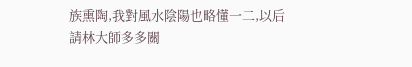族熏陶,我對風水陰陽也略懂一二,以后請林大師多多關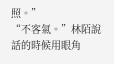照。”
“不客氣。”林陌說話的時候用眼角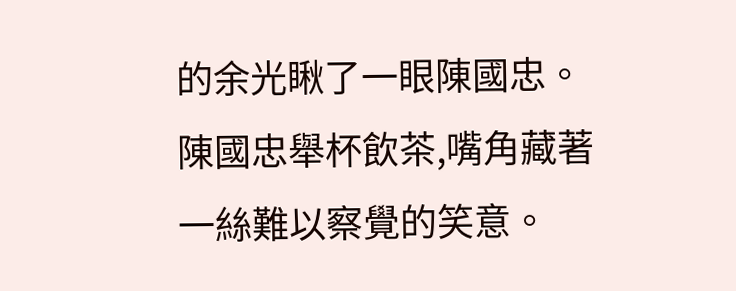的余光瞅了一眼陳國忠。
陳國忠舉杯飲茶,嘴角藏著一絲難以察覺的笑意。